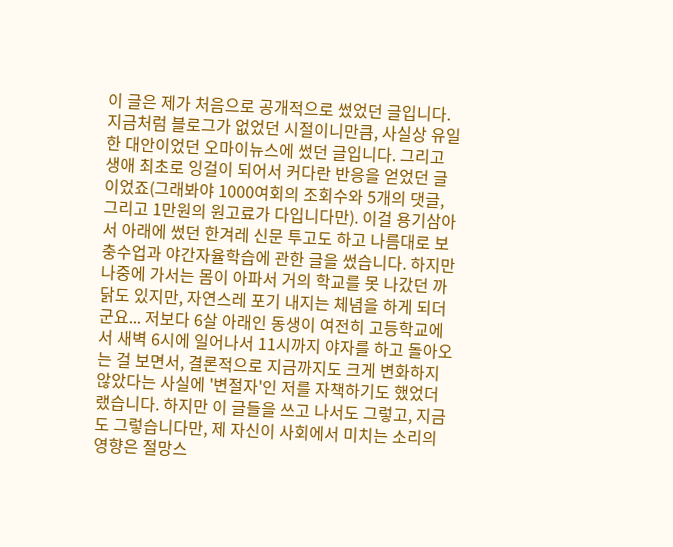이 글은 제가 처음으로 공개적으로 썼었던 글입니다. 지금처럼 블로그가 없었던 시절이니만큼, 사실상 유일한 대안이었던 오마이뉴스에 썼던 글입니다. 그리고 생애 최초로 잉걸이 되어서 커다란 반응을 얻었던 글이었죠(그래봐야 1000여회의 조회수와 5개의 댓글, 그리고 1만원의 원고료가 다입니다만). 이걸 용기삼아서 아래에 썼던 한겨레 신문 투고도 하고 나름대로 보충수업과 야간자율학습에 관한 글을 썼습니다. 하지만 나중에 가서는 몸이 아파서 거의 학교를 못 나갔던 까닭도 있지만, 자연스레 포기 내지는 체념을 하게 되더군요... 저보다 6살 아래인 동생이 여전히 고등학교에서 새벽 6시에 일어나서 11시까지 야자를 하고 돌아오는 걸 보면서, 결론적으로 지금까지도 크게 변화하지 않았다는 사실에 '변절자'인 저를 자책하기도 했었더랬습니다. 하지만 이 글들을 쓰고 나서도 그렇고, 지금도 그렇습니다만, 제 자신이 사회에서 미치는 소리의 영향은 절망스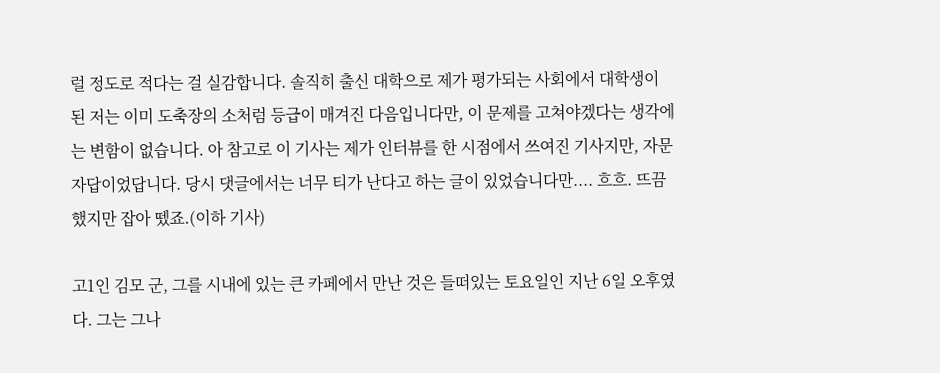럴 정도로 적다는 걸 실감합니다. 솔직히 출신 대학으로 제가 평가되는 사회에서 대학생이 된 저는 이미 도축장의 소처럼 등급이 매겨진 다음입니다만, 이 문제를 고쳐야겠다는 생각에는 변함이 없습니다. 아 참고로 이 기사는 제가 인터뷰를 한 시점에서 쓰여진 기사지만, 자문자답이었답니다. 당시 댓글에서는 너무 티가 난다고 하는 글이 있었습니다만.... 흐흐. 뜨끔했지만 잡아 뗐죠.(이하 기사)

고1인 김모 군, 그를 시내에 있는 큰 카페에서 만난 것은 들떠있는 토요일인 지난 6일 오후였다. 그는 그나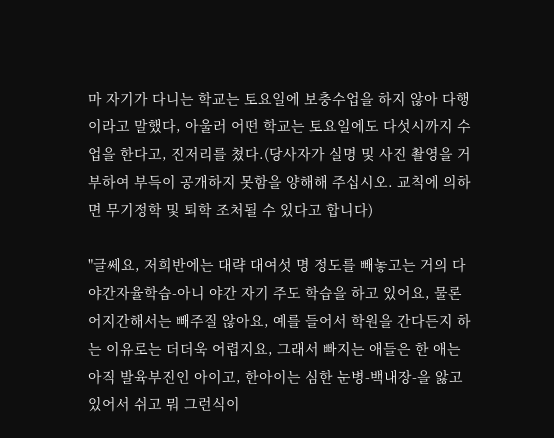마 자기가 다니는 학교는 토요일에 보충수업을 하지 않아 다행이라고 말했다, 아울러 어떤 학교는 토요일에도 다섯시까지 수업을 한다고, 진저리를 쳤다.(당사자가 실명 및 사진 촬영을 거부하여 부득이 공개하지 못함을 양해해 주십시오. 교칙에 의하면 무기정학 및 퇴학 조처될 수 있다고 합니다)

"글쎄요, 저희반에는 대략 대여섯 명 정도를 빼놓고는 거의 다 야간자율학습-아니 야간 자기 주도 학습을 하고 있어요, 물론 어지간해서는 빼주질 않아요, 예를 들어서 학원을 간다든지 하는 이유로는 더더욱 어렵지요, 그래서 빠지는 애들은 한 애는 아직 발육부진인 아이고, 한아이는 심한 눈병-백내장-을 앓고 있어서 쉬고 뭐 그런식이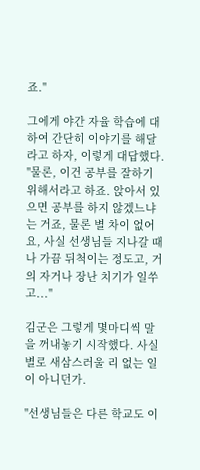죠."

그에게 야간 자율 학습에 대하여 간단히 이야기를 해달라고 하자, 이렇게 대답했다.
"물론, 이건 공부를 잘하기 위해서라고 하죠. 앉아서 있으면 공부를 하지 않겠느냐는 거죠, 물론 별 차이 없어요, 사실 선생님들 지나갈 때나 가끔 뒤척이는 정도고, 거의 자거나 장난 치기가 일쑤고..."

김군은 그렇게 몇마디씩 말을 꺼내놓기 시작했다. 사실 별로 새삼스러울 리 없는 일이 아니던가.

"선생님들은 다른 학교도 이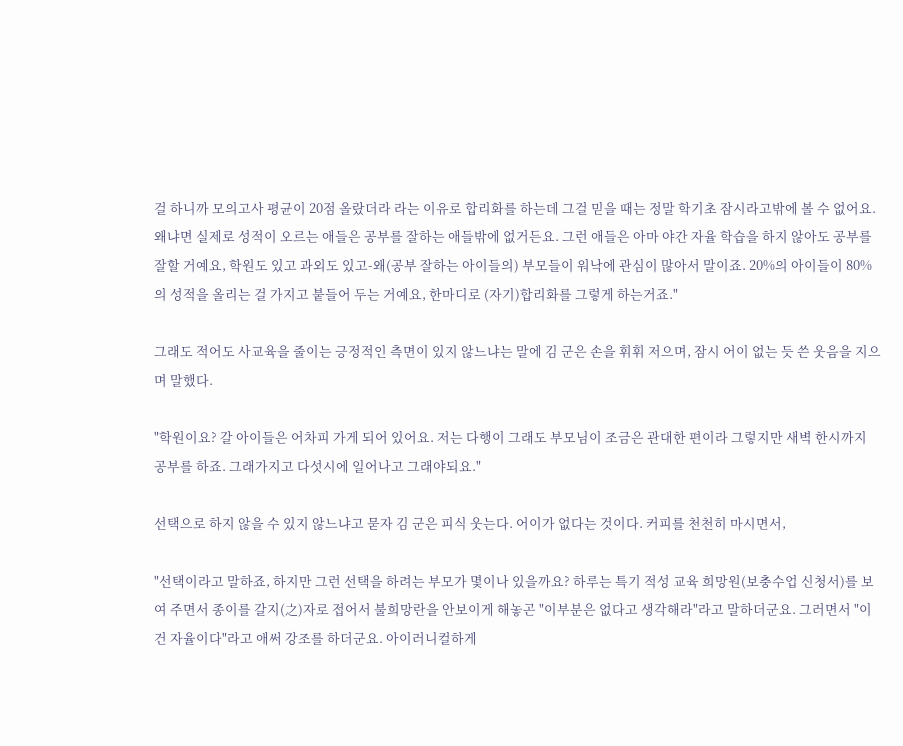걸 하니까 모의고사 평균이 20점 올랐더라 라는 이유로 합리화를 하는데 그걸 믿을 때는 정말 학기초 잠시라고밖에 볼 수 없어요. 왜냐면 실제로 성적이 오르는 애들은 공부를 잘하는 애들밖에 없거든요. 그런 애들은 아마 야간 자율 학습을 하지 않아도 공부를 잘할 거예요, 학원도 있고 과외도 있고-왜(공부 잘하는 아이들의) 부모들이 워낙에 관심이 많아서 말이죠. 20%의 아이들이 80%의 성적을 올리는 걸 가지고 붙들어 두는 거예요, 한마디로 (자기)합리화를 그렇게 하는거죠."

그래도 적어도 사교육을 줄이는 긍정적인 측면이 있지 않느냐는 말에 김 군은 손을 휘휘 저으며, 잠시 어이 없는 듯 쓴 웃음을 지으며 말했다.

"학원이요? 갈 아이들은 어차피 가게 되어 있어요. 저는 다행이 그래도 부모님이 조금은 관대한 편이라 그렇지만 새벽 한시까지 공부를 하죠. 그래가지고 다섯시에 일어나고 그래야되요."

선택으로 하지 않을 수 있지 않느냐고 묻자 김 군은 피식 웃는다. 어이가 없다는 것이다. 커피를 천천히 마시면서,

"선택이라고 말하죠, 하지만 그런 선택을 하려는 부모가 몇이나 있을까요? 하루는 특기 적성 교육 희망원(보충수업 신청서)를 보여 주면서 종이를 갈지(之)자로 접어서 불희망란을 안보이게 해놓곤 "이부분은 없다고 생각해라"라고 말하더군요. 그러면서 "이건 자율이다"라고 애써 강조를 하더군요. 아이러니컬하게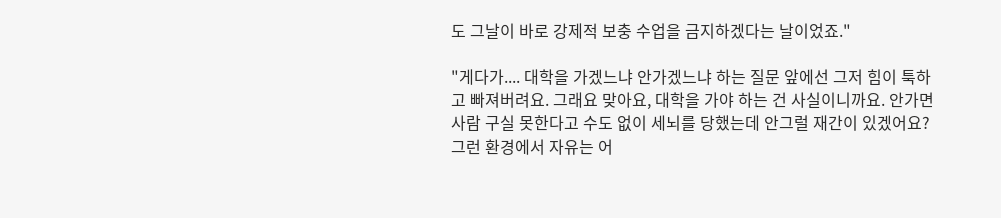도 그날이 바로 강제적 보충 수업을 금지하겠다는 날이었죠."

"게다가.... 대학을 가겠느냐 안가겠느냐 하는 질문 앞에선 그저 힘이 툭하고 빠져버려요. 그래요 맞아요, 대학을 가야 하는 건 사실이니까요. 안가면 사람 구실 못한다고 수도 없이 세뇌를 당했는데 안그럴 재간이 있겠어요? 그런 환경에서 자유는 어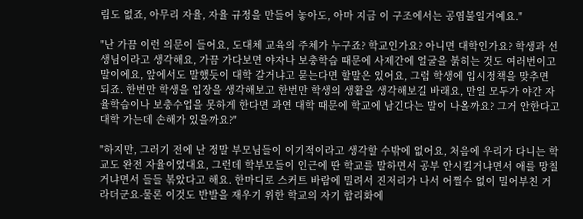림도 없죠, 아무리 자율, 자율 규정을 만들어 놓아도, 아마 지금 이 구조에서는 공염불일거예요."

"난 가끔 이런 의문이 들어요, 도대체 교육의 주체가 누구죠? 학교인가요? 아니면 대학인가요? 학생과 선생님이라고 생각해요, 가끔 가다보면 야자나 보충학습 때문에 사제간에 얼굴을 붉히는 것도 여러번이고 말이에요, 앞에서도 말했듯이 대학 갈거냐고 묻는다면 할말은 있어요, 그럼 학생에 입시정책을 맞추면 되죠. 한번만 학생을 입장을 생각해보고 한번만 학생의 생활을 생각해보길 바래요, 만일 모두가 야간 자율학습이나 보충수업을 못하게 한다면 과연 대학 때문에 학교에 남긴다는 말이 나올까요? 그거 안한다고 대학 가는데 손해가 있을까요?"

"하지만, 그러기 전에 난 정말 부모님들이 이기적이라고 생각할 수밖에 없어요, 처음에 우리가 다니는 학교도 완전 자율이었대요, 그런데 학부모들이 인근에 딴 학교를 말하면서 공부 안시킬거냐면서 애를 망칠거냐면서 들들 볶았다고 해요. 한마디로 스커트 바람에 밀려서 진저리가 나서 어쩔수 없이 밀어부친 거라더군요-물론 이것도 반발을 재우기 위한 학교의 자기 합리화에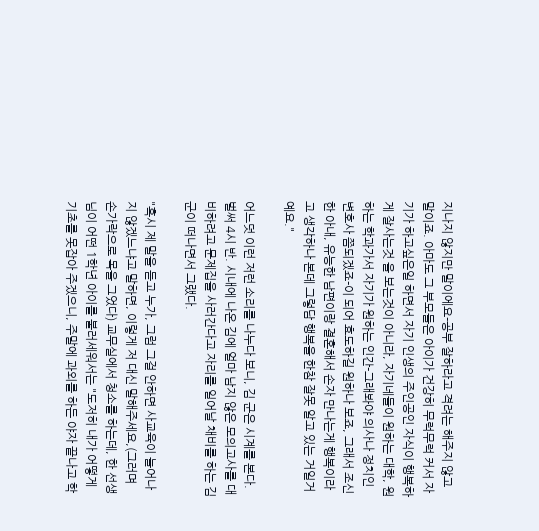지나지 않지만 말이에요-공부 잘하라고 격려는 해주지 않고 말이죠. 아마도 그 부모들은 아이가 건강히 무럭무럭 커서 자기가 하고싶은일 하면서 자기 인생의 주인공인 자식이 행복하게 잘사는것 을 보는것이 아니라, 자기네들이 원하는 대학, 원하는 학과가서 자기가 원하는 인간-그래봐야 의사나 정치인 변호사 쯤되겠죠-이 되어 효도하길 원하나 보죠, 그래서 조신한 아내, 유능한 남편이랑 결혼해서 손자 만나는게 행복이라고 생각하나 본데 그렇담 행복을 한참 잘못 알고 있는 거일거예요."

어느덧 이런 저런 소리를 나누다 보니, 김 군은 시계를 본다. 벌써 4시 반. 시내에 나온 김에 얼마 남지 않은 모의고사를 대비하려고 문제집을 사러간다고 자리를 일어날 채비를 하는 김 군이 떠나면서 그랬다.

"혹시 제 말을 듣고 누가, 그럼 그걸 안하면 사교육이 늘어나지 않겠느냐고 말하면, 이렇게 저 대신 말해주세요,(그러며 손가락으로 목을 그었다) 교무실에서 청소를 하는데, 한 선생님이 어떤 1학년 아이를 불러세워서는 "도저히 내가 어떻게 기초를 못잡아 주겠으니, 주말에 과외를 하든 야자 끝나고 학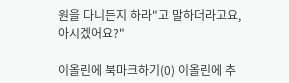원을 다니든지 하라"고 말하더라고요, 아시겠어요?"

이올린에 북마크하기(0) 이올린에 추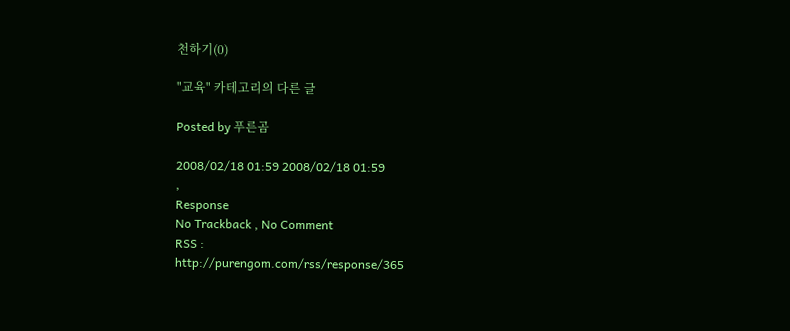천하기(0)

"교육" 카테고리의 다른 글

Posted by 푸른곰

2008/02/18 01:59 2008/02/18 01:59
,
Response
No Trackback , No Comment
RSS :
http://purengom.com/rss/response/365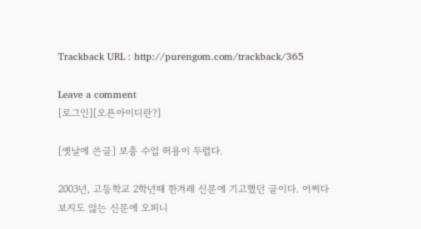Trackback URL : http://purengom.com/trackback/365

Leave a comment
[로그인][오픈아이디란?]

[옛날에 쓴글] 보충 수업 허용이 두렵다.

2003년, 고등학교 2학년때 한겨레 신문에 기고했던 글이다. 어쩌다 보지도 않는 신문에 오피니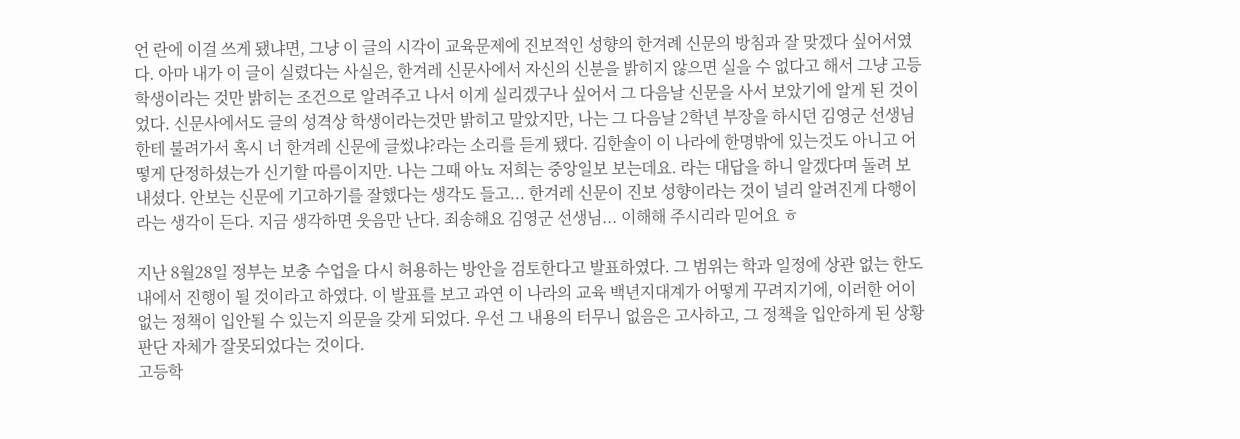언 란에 이걸 쓰게 됐냐면, 그냥 이 글의 시각이 교육문제에 진보적인 성향의 한겨례 신문의 방침과 잘 맞겠다 싶어서였다. 아마 내가 이 글이 실렸다는 사실은, 한겨레 신문사에서 자신의 신분을 밝히지 않으면 실을 수 없다고 해서 그냥 고등학생이라는 것만 밝히는 조건으로 알려주고 나서 이게 실리겠구나 싶어서 그 다음날 신문을 사서 보았기에 알게 된 것이었다. 신문사에서도 글의 성격상 학생이라는것만 밝히고 말았지만, 나는 그 다음날 2학년 부장을 하시던 김영군 선생님한테 불려가서 혹시 너 한겨레 신문에 글썼냐?라는 소리를 듣게 됐다. 김한솔이 이 나라에 한명밖에 있는것도 아니고 어떻게 단정하셨는가 신기할 따름이지만. 나는 그때 아뇨 저희는 중앙일보 보는데요. 라는 대답을 하니 알겠다며 돌려 보내셨다. 안보는 신문에 기고하기를 잘했다는 생각도 들고... 한겨레 신문이 진보 성향이라는 것이 널리 알려진게 다행이라는 생각이 든다. 지금 생각하면 웃음만 난다. 죄송해요 김영군 선생님... 이해해 주시리라 믿어요 ㅎ

지난 8월28일 정부는 보충 수업을 다시 허용하는 방안을 검토한다고 발표하였다. 그 범위는 학과 일정에 상관 없는 한도 내에서 진행이 될 것이라고 하였다. 이 발표를 보고 과연 이 나라의 교육 백년지대계가 어떻게 꾸려지기에, 이러한 어이없는 정책이 입안될 수 있는지 의문을 갖게 되었다. 우선 그 내용의 터무니 없음은 고사하고, 그 정책을 입안하게 된 상황 판단 자체가 잘못되었다는 것이다.
고등학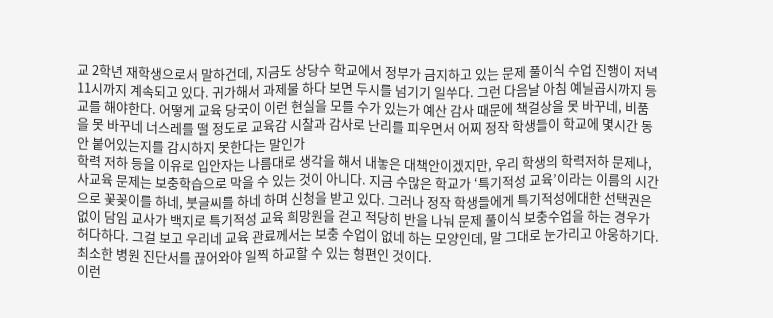교 2학년 재학생으로서 말하건데, 지금도 상당수 학교에서 정부가 금지하고 있는 문제 풀이식 수업 진행이 저녁 11시까지 계속되고 있다. 귀가해서 과제물 하다 보면 두시를 넘기기 일쑤다. 그런 다음날 아침 예닐곱시까지 등교를 해야한다. 어떻게 교육 당국이 이런 현실을 모를 수가 있는가 예산 감사 때문에 책걸상을 못 바꾸네, 비품을 못 바꾸네 너스레를 떨 정도로 교육감 시찰과 감사로 난리를 피우면서 어찌 정작 학생들이 학교에 몇시간 동안 붙어있는지를 감시하지 못한다는 말인가
학력 저하 등을 이유로 입안자는 나름대로 생각을 해서 내놓은 대책안이겠지만, 우리 학생의 학력저하 문제나, 사교육 문제는 보충학습으로 막을 수 있는 것이 아니다. 지금 수많은 학교가 ‘특기적성 교육’이라는 이름의 시간으로 꽃꽂이를 하네, 붓글씨를 하네 하며 신청을 받고 있다. 그러나 정작 학생들에게 특기적성에대한 선택권은 없이 담임 교사가 백지로 특기적성 교육 희망원을 걷고 적당히 반을 나눠 문제 풀이식 보충수업을 하는 경우가 허다하다. 그걸 보고 우리네 교육 관료께서는 보충 수업이 없네 하는 모양인데, 말 그대로 눈가리고 아웅하기다. 최소한 병원 진단서를 끊어와야 일찍 하교할 수 있는 형편인 것이다.
이런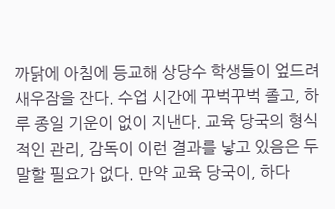까닭에 아침에 등교해 상당수 학생들이 엎드려 새우잠을 잔다. 수업 시간에 꾸벅꾸벅 졸고, 하루 종일 기운이 없이 지낸다. 교육 당국의 형식적인 관리, 감독이 이런 결과를 낳고 있음은 두말할 필요가 없다. 만약 교육 당국이, 하다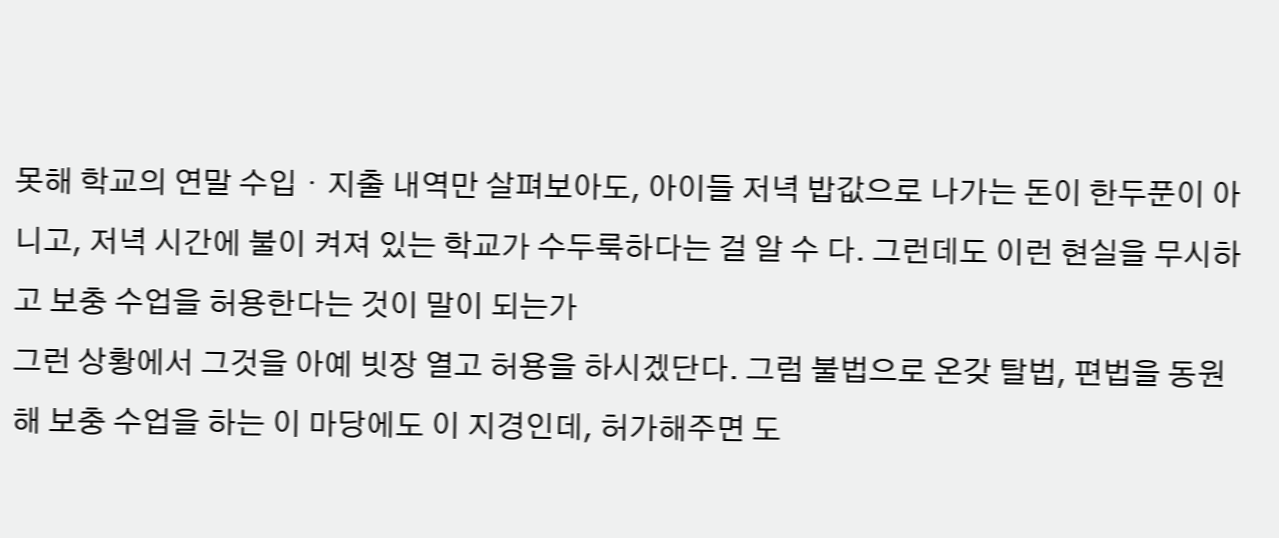못해 학교의 연말 수입・지출 내역만 살펴보아도, 아이들 저녁 밥값으로 나가는 돈이 한두푼이 아니고, 저녁 시간에 불이 켜져 있는 학교가 수두룩하다는 걸 알 수 다. 그런데도 이런 현실을 무시하고 보충 수업을 허용한다는 것이 말이 되는가
그런 상황에서 그것을 아예 빗장 열고 허용을 하시겠단다. 그럼 불법으로 온갖 탈법, 편법을 동원해 보충 수업을 하는 이 마당에도 이 지경인데, 허가해주면 도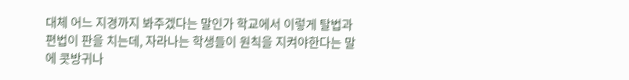대체 어느 지경까지 봐주겠다는 말인가 학교에서 이렇게 탈법과 편법이 판을 치는데, 자라나는 학생들이 원칙을 지켜야한다는 말에 콧방귀나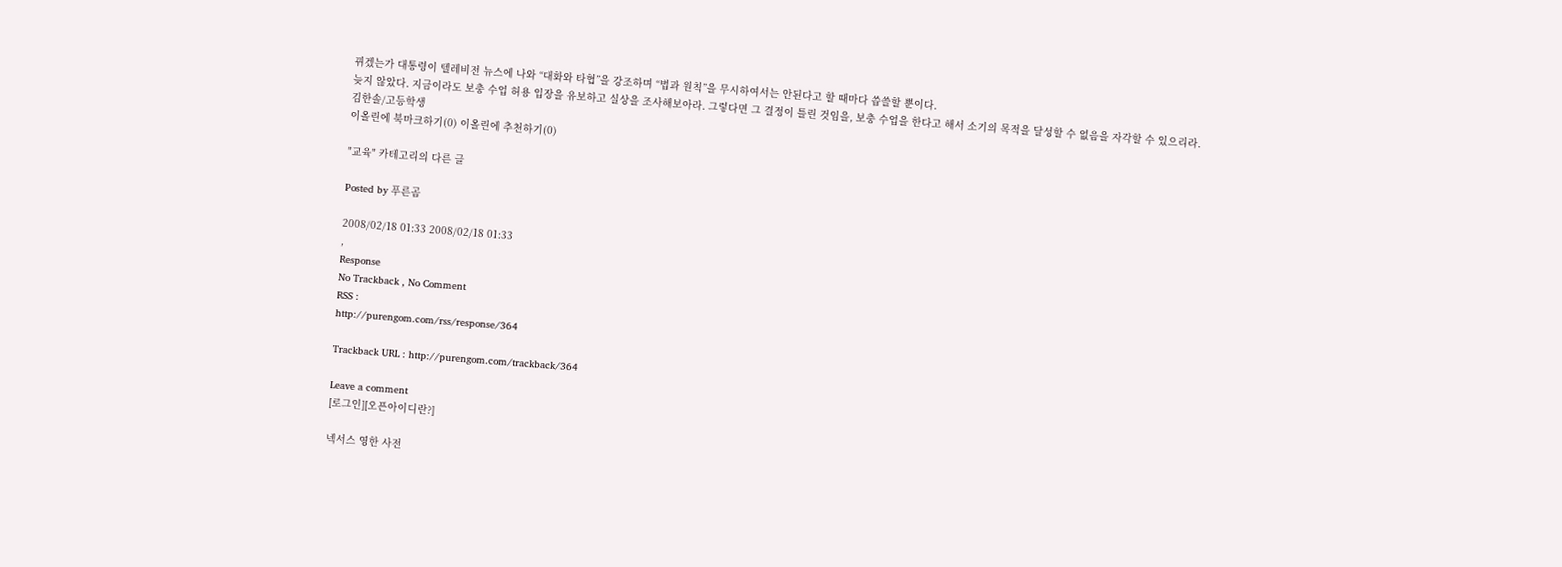뀌겠는가 대통령이 텔레비전 뉴스에 나와 “대화와 타협”을 강조하며 “법과 원칙”을 무시하여서는 안된다고 할 때마다 씁쓸할 뿐이다.
늦지 않았다. 지금이라도 보충 수업 허용 입장을 유보하고 실상을 조사해보아라. 그렇다면 그 결정이 틀린 것임을, 보충 수업을 한다고 해서 소기의 목적을 달성할 수 없음을 자각할 수 있으리라.
김한솔/고등학생
이올린에 북마크하기(0) 이올린에 추천하기(0)

"교육" 카테고리의 다른 글

Posted by 푸른곰

2008/02/18 01:33 2008/02/18 01:33
,
Response
No Trackback , No Comment
RSS :
http://purengom.com/rss/response/364

Trackback URL : http://purengom.com/trackback/364

Leave a comment
[로그인][오픈아이디란?]

넥서스 영한 사전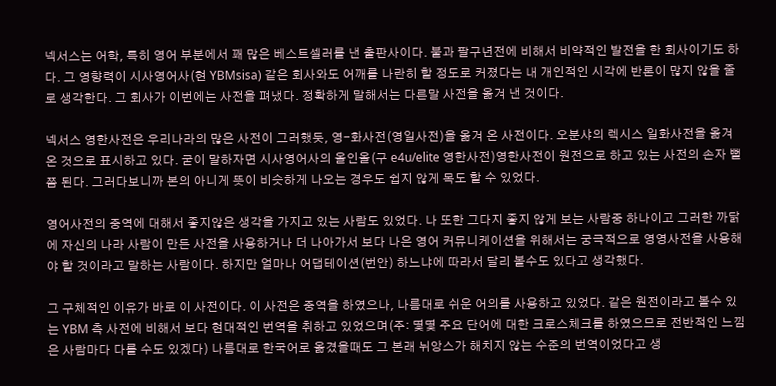넥서스는 어학, 특히 영어 부분에서 꽤 많은 베스트셀러를 낸 출판사이다. 불과 팔구년전에 비해서 비약적인 발전을 한 회사이기도 하다. 그 영향력이 시사영어사(현 YBMsisa) 같은 회사와도 어깨를 나란히 할 정도로 커졌다는 내 개인적인 시각에 반론이 많지 않을 줄로 생각한다. 그 회사가 이번에는 사전을 펴냈다. 정확하게 말해서는 다른말 사전을 옮겨 낸 것이다.

넥서스 영한사전은 우리나라의 많은 사전이 그러했듯, 영-화사전(영일사전)을 옮겨 온 사전이다. 오분샤의 렉시스 일화사전을 옮겨 온 것으로 표시하고 있다. 굳이 말하자면 시사영어사의 올인올(구 e4u/elite 영한사전)영한사전이 원전으로 하고 있는 사전의 손자 뻘 쯤 된다. 그러다보니까 본의 아니게 뜻이 비슷하게 나오는 경우도 쉽지 않게 목도 할 수 있었다.

영어사전의 중역에 대해서 좋지않은 생각을 가지고 있는 사람도 있었다. 나 또한 그다지 좋지 않게 보는 사람중 하나이고 그러한 까닭에 자신의 나라 사람이 만든 사전을 사용하거나 더 나아가서 보다 나은 영어 커뮤니케이션을 위해서는 궁극적으로 영영사전을 사용해야 할 것이라고 말하는 사람이다. 하지만 얼마나 어댑테이션(번안) 하느냐에 따라서 달리 볼수도 있다고 생각했다.

그 구체적인 이유가 바로 이 사전이다. 이 사전은 중역을 하였으나, 나름대로 쉬운 어의를 사용하고 있었다. 같은 원전이라고 볼수 있는 YBM 측 사전에 비해서 보다 현대적인 번역을 취하고 있었으며(주: 몇몇 주요 단어에 대한 크로스체크를 하였으므로 전반적인 느낌은 사람마다 다를 수도 있겠다) 나름대로 한국어로 옮겼을때도 그 본래 뉘앙스가 해치지 않는 수준의 번역이었다고 생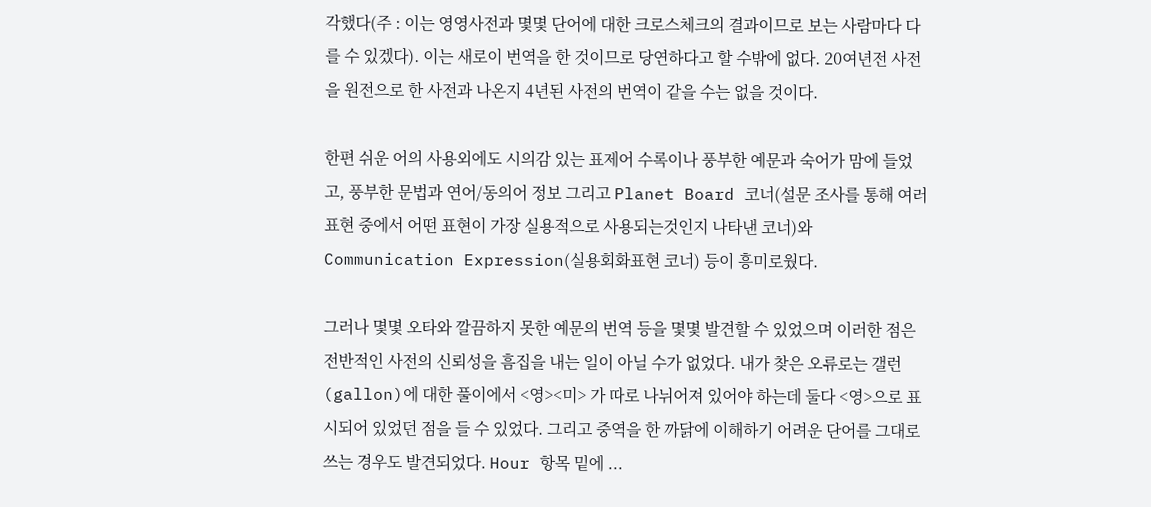각했다(주 : 이는 영영사전과 몇몇 단어에 대한 크로스체크의 결과이므로 보는 사람마다 다를 수 있겠다). 이는 새로이 번역을 한 것이므로 당연하다고 할 수밖에 없다. 20여년전 사전을 원전으로 한 사전과 나온지 4년된 사전의 번역이 같을 수는 없을 것이다.

한편 쉬운 어의 사용외에도 시의감 있는 표제어 수록이나 풍부한 예문과 숙어가 맘에 들었고, 풍부한 문법과 연어/동의어 정보 그리고 Planet Board 코너(설문 조사를 통해 여러 표현 중에서 어떤 표현이 가장 실용적으로 사용되는것인지 나타낸 코너)와 Communication Expression(실용회화표현 코너) 등이 흥미로웠다.

그러나 몇몇 오타와 깔끔하지 못한 예문의 번역 등을 몇몇 발견할 수 있었으며 이러한 점은 전반적인 사전의 신뢰성을 흠집을 내는 일이 아닐 수가 없었다. 내가 찾은 오류로는 갤런(gallon)에 대한 풀이에서 <영><미> 가 따로 나뉘어져 있어야 하는데 둘다 <영>으로 표시되어 있었던 점을 들 수 있었다. 그리고 중역을 한 까닭에 이해하기 어려운 단어를 그대로 쓰는 경우도 발견되었다. Hour 항목 밑에 ...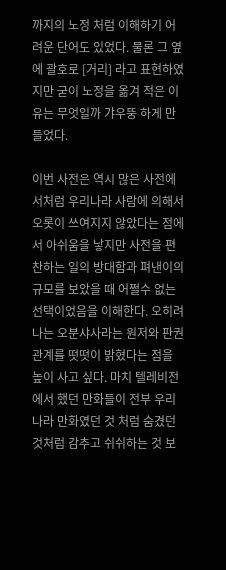까지의 노정 처럼 이해하기 어려운 단어도 있었다. 물론 그 옆에 괄호로 [거리] 라고 표현하였지만 굳이 노정을 옮겨 적은 이유는 무엇일까 갸우뚱 하게 만들었다.

이번 사전은 역시 많은 사전에서처럼 우리나라 사람에 의해서 오롯이 쓰여지지 않았다는 점에서 아쉬움을 낳지만 사전을 편찬하는 일의 방대함과 펴낸이의 규모를 보았을 때 어쩔수 없는 선택이었음을 이해한다. 오히려 나는 오분샤사라는 원저와 판권 관계를 떳떳이 밝혔다는 점을 높이 사고 싶다. 마치 텔레비전에서 했던 만화들이 전부 우리나라 만화였던 것 처럼 숨겼던 것처럼 감추고 쉬쉬하는 것 보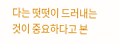다는 떳떳이 드러내는 것이 중요하다고 본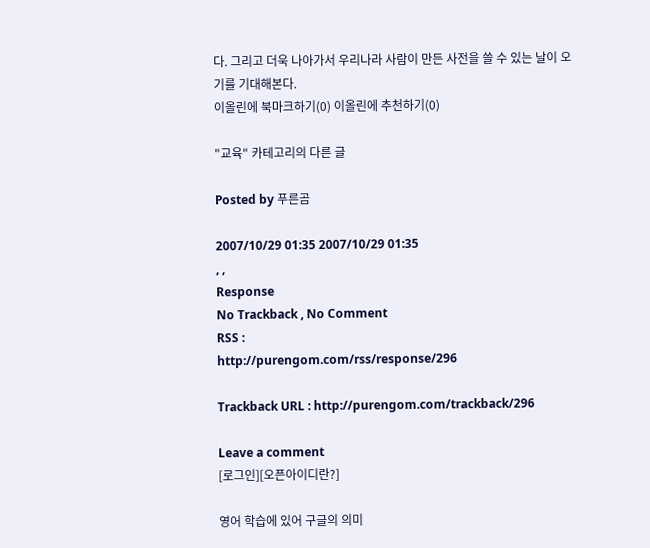다. 그리고 더욱 나아가서 우리나라 사람이 만든 사전을 쓸 수 있는 날이 오기를 기대해본다.
이올린에 북마크하기(0) 이올린에 추천하기(0)

"교육" 카테고리의 다른 글

Posted by 푸른곰

2007/10/29 01:35 2007/10/29 01:35
, ,
Response
No Trackback , No Comment
RSS :
http://purengom.com/rss/response/296

Trackback URL : http://purengom.com/trackback/296

Leave a comment
[로그인][오픈아이디란?]

영어 학습에 있어 구글의 의미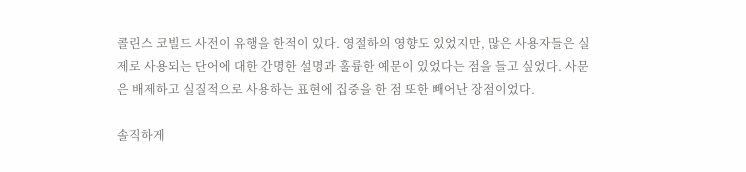콜린스 코빌드 사전이 유행을 한적이 있다. 영절하의 영향도 있었지만, 많은 사용자들은 실제로 사용되는 단어에 대한 간명한 설명과 훌륭한 예문이 있었다는 점을 들고 싶었다. 사문은 배제하고 실질적으로 사용하는 표현에 집중을 한 점 또한 빼어난 장점이었다.

솔직하게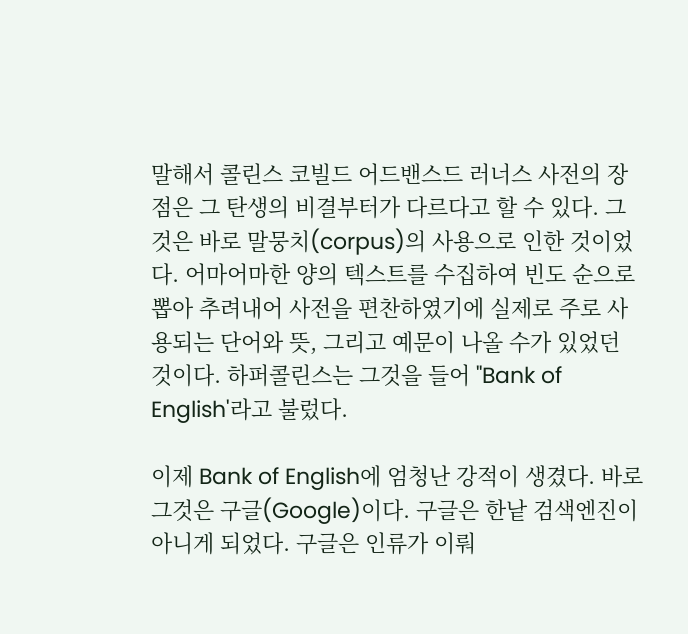말해서 콜린스 코빌드 어드밴스드 러너스 사전의 장점은 그 탄생의 비결부터가 다르다고 할 수 있다. 그것은 바로 말뭉치(corpus)의 사용으로 인한 것이었다. 어마어마한 양의 텍스트를 수집하여 빈도 순으로 뽑아 추려내어 사전을 편찬하였기에 실제로 주로 사용되는 단어와 뜻, 그리고 예문이 나올 수가 있었던 것이다. 하퍼콜린스는 그것을 들어 "Bank of English'라고 불렀다.

이제 Bank of English에 엄청난 강적이 생겼다. 바로 그것은 구글(Google)이다. 구글은 한낱 검색엔진이 아니게 되었다. 구글은 인류가 이뤄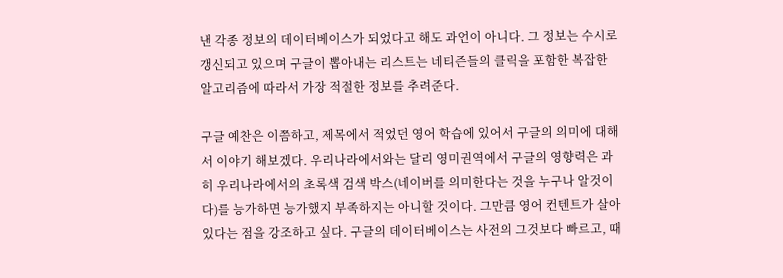낸 각종 정보의 데이터베이스가 되었다고 해도 과언이 아니다. 그 정보는 수시로 갱신되고 있으며 구글이 뽑아내는 리스트는 네티즌들의 클릭을 포함한 복잡한 알고리즘에 따라서 가장 적절한 정보를 추려준다.

구글 예찬은 이쯤하고, 제목에서 적었던 영어 학습에 있어서 구글의 의미에 대해서 이야기 해보겠다. 우리나라에서와는 달리 영미권역에서 구글의 영향력은 과히 우리나라에서의 초록색 검색 박스(네이버를 의미한다는 것을 누구나 알것이다)를 능가하면 능가했지 부족하지는 아니할 것이다. 그만큼 영어 컨텐트가 살아 있다는 점을 강조하고 싶다. 구글의 데이터베이스는 사전의 그것보다 빠르고, 때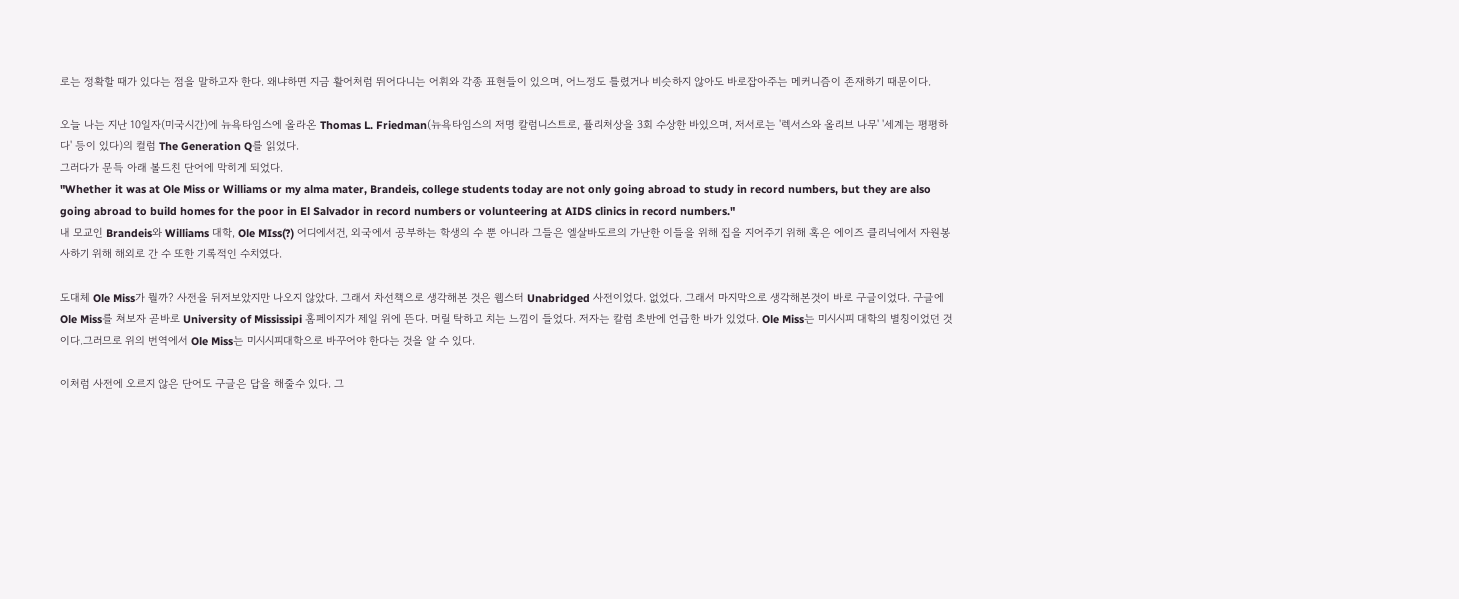로는 정확할 때가 있다는 점을 말하고자 한다. 왜냐하면 지금 활어처럼 뛰어다니는 어휘와 각종 표현들이 있으며, 어느정도 틀렸거나 비슷하지 않아도 바로잡아주는 메커니즘이 존재하기 때문이다.

오늘 나는 지난 10일자(미국시간)에 뉴욕타임스에 올라온 Thomas L. Friedman(뉴욕타임스의 저명 칼럼니스트로, 퓰리처상을 3회 수상한 바있으며, 저서로는 '렉서스와 올리브 나무' '세계는 평평하다' 등이 있다)의 컬럼 The Generation Q를 읽었다.
그러다가 문득 아래 볼드친 단어에 막히게 되었다.
"Whether it was at Ole Miss or Williams or my alma mater, Brandeis, college students today are not only going abroad to study in record numbers, but they are also going abroad to build homes for the poor in El Salvador in record numbers or volunteering at AIDS clinics in record numbers."
내 모교인 Brandeis와 Williams 대학, Ole MIss(?) 어디에서건, 외국에서 공부하는 학생의 수 뿐 아니라 그들은 엘살바도르의 가난한 이들을 위해 집을 지어주기 위해 혹은 에이즈 클리닉에서 자원봉사하기 위해 해외로 간 수 또한 기록적인 수치였다.

도대체 Ole Miss가 뭘까? 사전을 뒤저보았지만 나오지 않았다. 그래서 차선책으로 생각해본 것은 웹스터 Unabridged 사전이었다. 없었다. 그래서 마지막으로 생각해본것이 바로 구글이었다. 구글에 Ole Miss를 쳐보자 곧바로 University of Mississipi 홈페이지가 제일 위에 뜬다. 머릴 탁하고 치는 느낌이 들었다. 저자는 칼럼 초반에 언급한 바가 있었다. Ole Miss는 미시시피 대학의 별칭이었던 것이다.그러므로 위의 번역에서 Ole Miss는 미시시피대학으로 바꾸어야 한다는 것을 알 수 있다.

이처럼 사전에 오르지 않은 단어도 구글은 답을 해줄수 있다. 그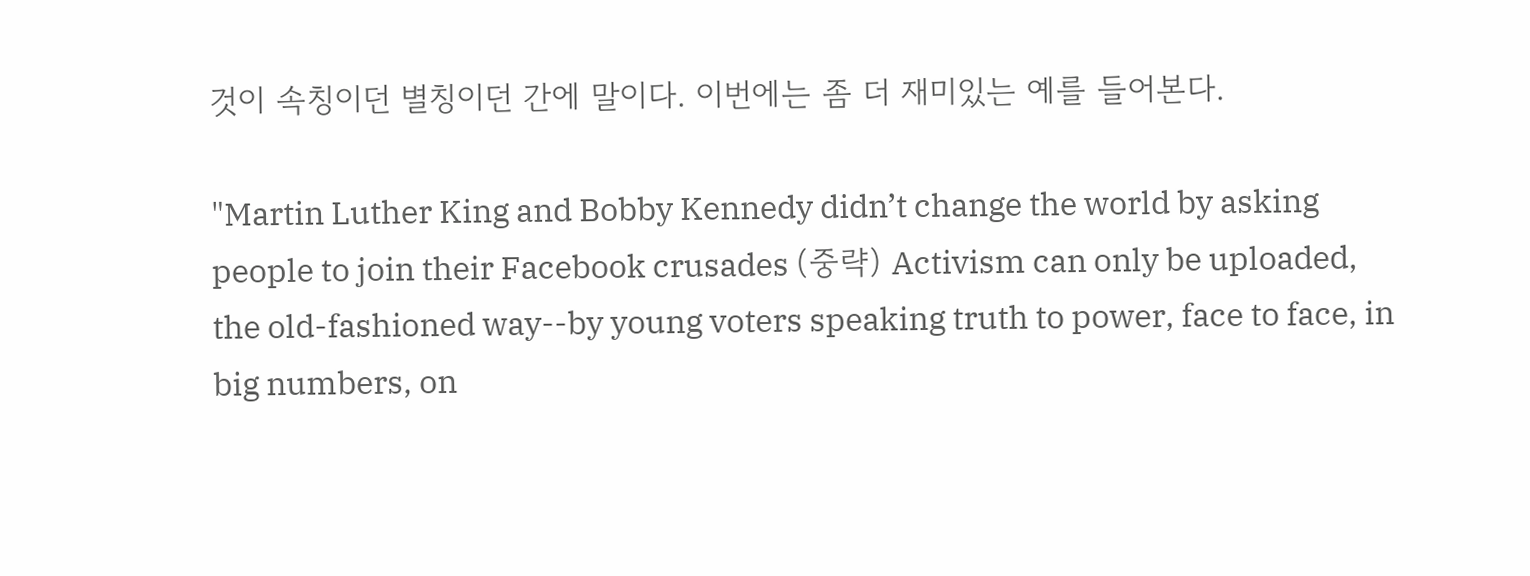것이 속칭이던 별칭이던 간에 말이다. 이번에는 좀 더 재미있는 예를 들어본다.

"Martin Luther King and Bobby Kennedy didn’t change the world by asking people to join their Facebook crusades (중략) Activism can only be uploaded, the old-fashioned way--by young voters speaking truth to power, face to face, in big numbers, on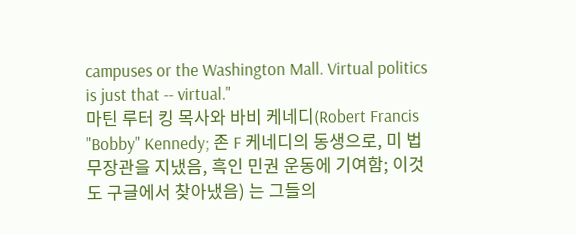campuses or the Washington Mall. Virtual politics is just that -- virtual."
마틴 루터 킹 목사와 바비 케네디(Robert Francis "Bobby" Kennedy; 존 F 케네디의 동생으로, 미 법무장관을 지냈음, 흑인 민권 운동에 기여함; 이것도 구글에서 찾아냈음) 는 그들의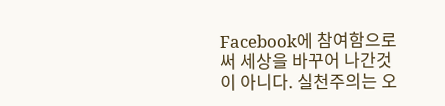Facebook에 참여함으로써 세상을 바꾸어 나간것이 아니다. 실천주의는 오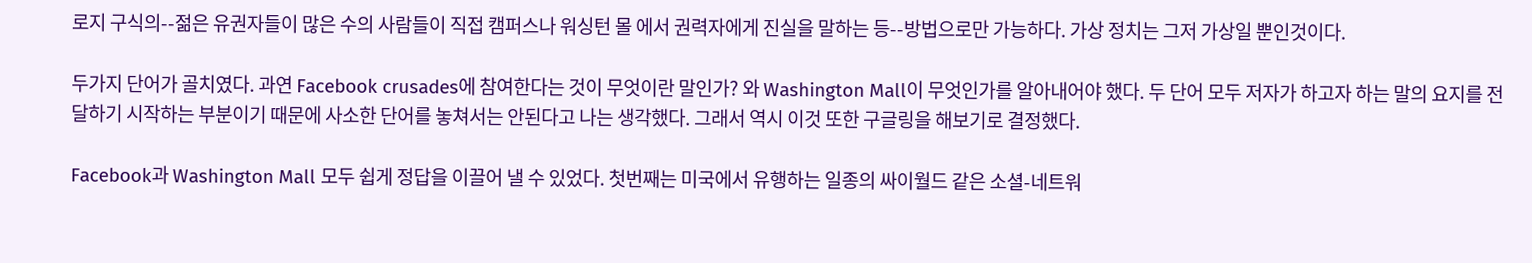로지 구식의--젊은 유권자들이 많은 수의 사람들이 직접 캠퍼스나 워싱턴 몰 에서 권력자에게 진실을 말하는 등--방법으로만 가능하다. 가상 정치는 그저 가상일 뿐인것이다.

두가지 단어가 골치였다. 과연 Facebook crusades에 참여한다는 것이 무엇이란 말인가? 와 Washington Mall이 무엇인가를 알아내어야 했다. 두 단어 모두 저자가 하고자 하는 말의 요지를 전달하기 시작하는 부분이기 때문에 사소한 단어를 놓쳐서는 안된다고 나는 생각했다. 그래서 역시 이것 또한 구글링을 해보기로 결정했다.

Facebook과 Washington Mall 모두 쉽게 정답을 이끌어 낼 수 있었다. 첫번째는 미국에서 유행하는 일종의 싸이월드 같은 소셜-네트워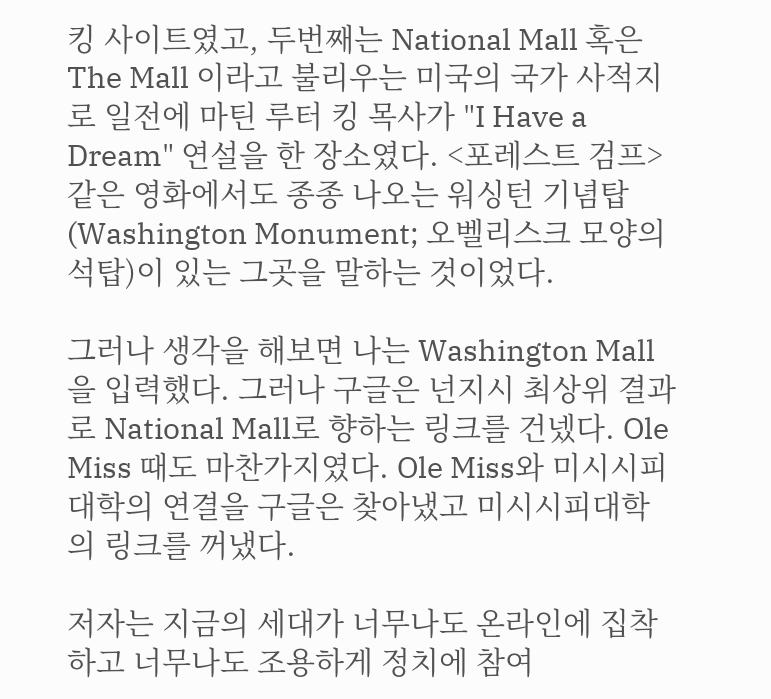킹 사이트였고, 두번째는 National Mall 혹은 The Mall 이라고 불리우는 미국의 국가 사적지로 일전에 마틴 루터 킹 목사가 "I Have a Dream" 연설을 한 장소였다. <포레스트 검프> 같은 영화에서도 종종 나오는 워싱턴 기념탑(Washington Monument; 오벨리스크 모양의 석탑)이 있는 그곳을 말하는 것이었다.

그러나 생각을 해보면 나는 Washington Mall을 입력했다. 그러나 구글은 넌지시 최상위 결과로 National Mall로 향하는 링크를 건넸다. Ole Miss 때도 마찬가지였다. Ole Miss와 미시시피대학의 연결을 구글은 찾아냈고 미시시피대학의 링크를 꺼냈다.

저자는 지금의 세대가 너무나도 온라인에 집착하고 너무나도 조용하게 정치에 참여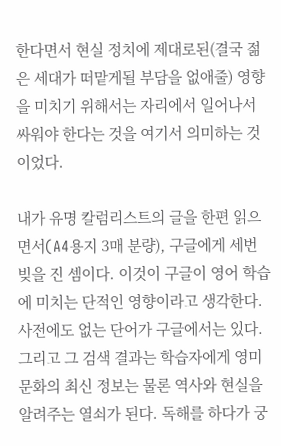한다면서 현실 정치에 제대로된(결국 젊은 세대가 떠맡게될 부담을 없애줄) 영향을 미치기 위해서는 자리에서 일어나서 싸워야 한다는 것을 여기서 의미하는 것이었다.

내가 유명 칼럼리스트의 글을 한편 읽으면서(A4용지 3매 분량), 구글에게 세번 빚을 진 셈이다. 이것이 구글이 영어 학습에 미치는 단적인 영향이라고 생각한다. 사전에도 없는 단어가 구글에서는 있다. 그리고 그 검색 결과는 학습자에게 영미 문화의 최신 정보는 물론 역사와 현실을 알려주는 열쇠가 된다. 독해를 하다가 궁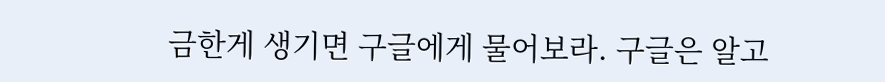금한게 생기면 구글에게 물어보라. 구글은 알고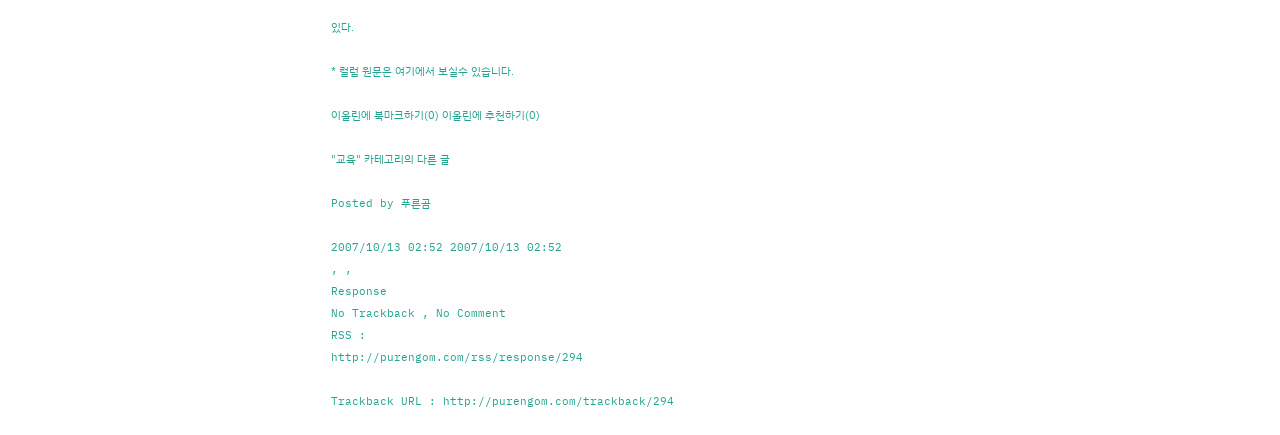있다.

* 컬럼 원문은 여기에서 보실수 있습니다.

이올린에 북마크하기(0) 이올린에 추천하기(0)

"교육" 카테고리의 다른 글

Posted by 푸른곰

2007/10/13 02:52 2007/10/13 02:52
, ,
Response
No Trackback , No Comment
RSS :
http://purengom.com/rss/response/294

Trackback URL : http://purengom.com/trackback/294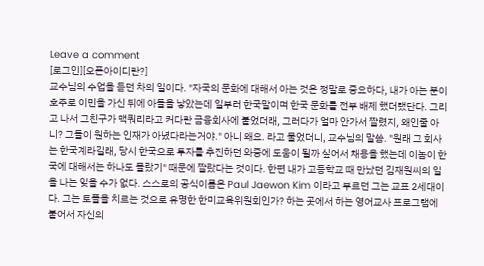Leave a comment
[로그인][오픈아이디란?]
교수님의 수업을 듣던 차의 일이다. "자국의 문화에 대해서 아는 것은 정말로 중요하다, 내가 아는 분이 호주로 이민을 가신 뒤에 아들을 낳았는데 일부러 한국말이며 한국 문화를 전부 배제 했더랬단다. 그리고 나서 그친구가 맥쿼리라고 커다란 금융회사에 붙었더래, 그러다가 얼마 안가서 짤렸지, 왜인줄 아니? 그들이 원하는 인재가 아녔다라는거야." 아니 왜요. 라고 물었더니, 교수님의 말씀. "원래 그 회사는 한국계라길래, 당시 한국으로 투자를 추진하던 와중에 도움이 될까 싶어서 채용을 했는데 이놈이 한국에 대해서는 하나도 몰랐기" 때문에 짤랐다는 것이다. 한편 내가 고등학교 때 만났던 김재원씨의 일을 나는 잊을 수가 없다. 스스로의 공식이름은 Paul Jaewon Kim 이라고 부르던 그는 교표 2세대이다. 그는 토플을 치르는 것으로 유명한 한미교육위원회인가? 하는 곳에서 하는 영어교사 프로그램에 붙어서 자신의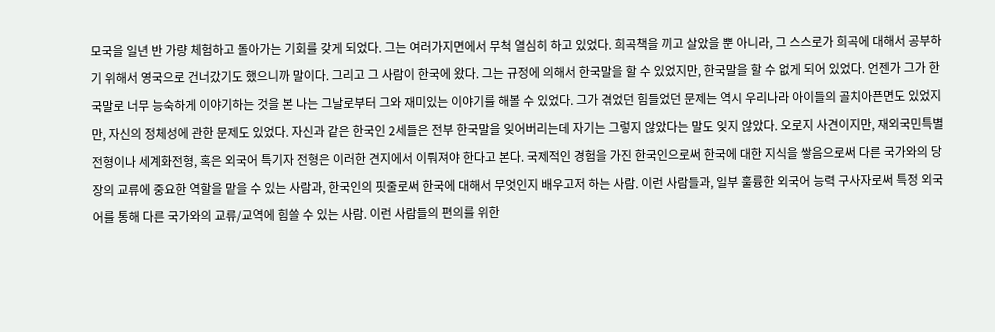모국을 일년 반 가량 체험하고 돌아가는 기회를 갖게 되었다. 그는 여러가지면에서 무척 열심히 하고 있었다. 희곡책을 끼고 살았을 뿐 아니라, 그 스스로가 희곡에 대해서 공부하기 위해서 영국으로 건너갔기도 했으니까 말이다. 그리고 그 사람이 한국에 왔다. 그는 규정에 의해서 한국말을 할 수 있었지만, 한국말을 할 수 없게 되어 있었다. 언젠가 그가 한국말로 너무 능숙하게 이야기하는 것을 본 나는 그날로부터 그와 재미있는 이야기를 해볼 수 있었다. 그가 겪었던 힘들었던 문제는 역시 우리나라 아이들의 골치아픈면도 있었지만, 자신의 정체성에 관한 문제도 있었다. 자신과 같은 한국인 2세들은 전부 한국말을 잊어버리는데 자기는 그렇지 않았다는 말도 잊지 않았다. 오로지 사견이지만, 재외국민특별전형이나 세계화전형, 혹은 외국어 특기자 전형은 이러한 견지에서 이뤄져야 한다고 본다. 국제적인 경험을 가진 한국인으로써 한국에 대한 지식을 쌓음으로써 다른 국가와의 당장의 교류에 중요한 역할을 맡을 수 있는 사람과, 한국인의 핏줄로써 한국에 대해서 무엇인지 배우고저 하는 사람. 이런 사람들과, 일부 훌륭한 외국어 능력 구사자로써 특정 외국어를 통해 다른 국가와의 교류/교역에 힘쓸 수 있는 사람. 이런 사람들의 편의를 위한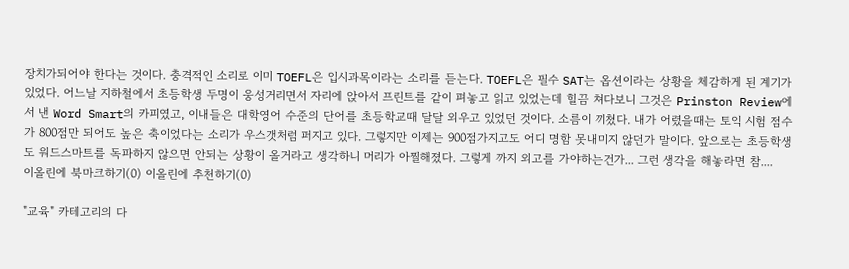장치가되어야 한다는 것이다. 충격적인 소리로 이미 TOEFL은 입시과목이라는 소리를 듣는다. TOEFL은 필수 SAT는 옵션이라는 상황을 체감하게 된 계기가 있었다. 어느날 지하철에서 초등학생 두명이 웅성거리면서 자리에 앉아서 프린트를 같이 펴놓고 읽고 있었는데 힐끔 쳐다보니 그것은 Prinston Review에서 낸 Word Smart의 카피였고, 이내들은 대학영어 수준의 단어를 초등학교때 달달 외우고 있었던 것이다. 소름이 끼쳤다. 내가 어렸을때는 토익 시험 점수가 800점만 되어도 높은 축이었다는 소리가 우스갯처럼 퍼지고 있다. 그렇지만 이제는 900점가지고도 어디 명함 못내미지 않던가 말이다. 앞으로는 초등학생도 워드스마트를 독파하지 않으면 안되는 상황이 올거라고 생각하니 머리가 아찔해졌다. 그렇게 까지 외고를 가야하는건가... 그런 생각을 해놓라면 참....
이올린에 북마크하기(0) 이올린에 추천하기(0)

"교육" 카테고리의 다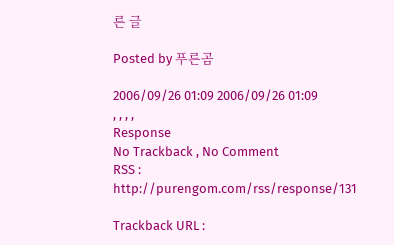른 글

Posted by 푸른곰

2006/09/26 01:09 2006/09/26 01:09
, , , ,
Response
No Trackback , No Comment
RSS :
http://purengom.com/rss/response/131

Trackback URL :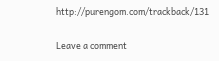http://purengom.com/trackback/131

Leave a comment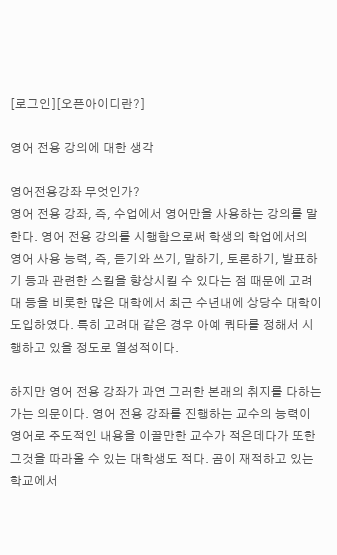[로그인][오픈아이디란?]

영어 전용 강의에 대한 생각

영어전용강좌 무엇인가?
영어 전용 강좌, 즉, 수업에서 영어만을 사용하는 강의를 말한다. 영어 전용 강의를 시행함으로써 학생의 학업에서의 영어 사용 능력, 즉, 듣기와 쓰기, 말하기, 토론하기, 발표하기 등과 관련한 스킬을 향상시킬 수 있다는 점 때문에 고려대 등을 비롯한 많은 대학에서 최근 수년내에 상당수 대학이 도입하였다. 특히 고려대 같은 경우 아예 쿼타를 정해서 시행하고 있을 정도로 열성적이다.

하지만 영어 전용 강좌가 과연 그러한 본래의 취지를 다하는가는 의문이다. 영어 전용 강좌를 진행하는 교수의 능력이 영어로 주도적인 내용을 이끌만한 교수가 적은데다가 또한 그것을 따라올 수 있는 대학생도 적다. 곰이 재적하고 있는 학교에서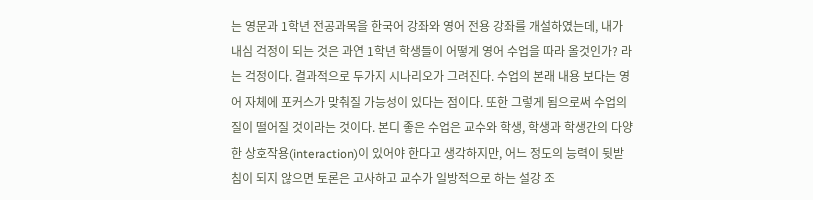는 영문과 1학년 전공과목을 한국어 강좌와 영어 전용 강좌를 개설하였는데, 내가 내심 걱정이 되는 것은 과연 1학년 학생들이 어떻게 영어 수업을 따라 올것인가? 라는 걱정이다. 결과적으로 두가지 시나리오가 그려진다. 수업의 본래 내용 보다는 영어 자체에 포커스가 맞춰질 가능성이 있다는 점이다. 또한 그렇게 됨으로써 수업의 질이 떨어질 것이라는 것이다. 본디 좋은 수업은 교수와 학생, 학생과 학생간의 다양한 상호작용(interaction)이 있어야 한다고 생각하지만, 어느 정도의 능력이 뒷받침이 되지 않으면 토론은 고사하고 교수가 일방적으로 하는 설강 조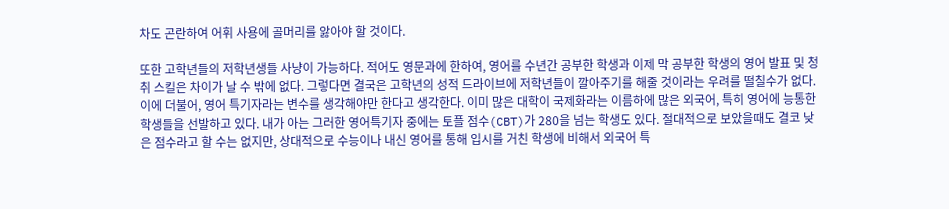차도 곤란하여 어휘 사용에 골머리를 앓아야 할 것이다.

또한 고학년들의 저학년생들 사냥이 가능하다. 적어도 영문과에 한하여, 영어를 수년간 공부한 학생과 이제 막 공부한 학생의 영어 발표 및 청취 스킬은 차이가 날 수 밖에 없다. 그렇다면 결국은 고학년의 성적 드라이브에 저학년들이 깔아주기를 해줄 것이라는 우려를 떨칠수가 없다. 이에 더불어, 영어 특기자라는 변수를 생각해야만 한다고 생각한다. 이미 많은 대학이 국제화라는 이름하에 많은 외국어, 특히 영어에 능통한 학생들을 선발하고 있다. 내가 아는 그러한 영어특기자 중에는 토플 점수(CBT)가 280을 넘는 학생도 있다. 절대적으로 보았을때도 결코 낮은 점수라고 할 수는 없지만, 상대적으로 수능이나 내신 영어를 통해 입시를 거친 학생에 비해서 외국어 특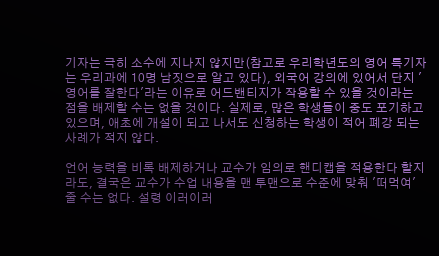기자는 극히 소수에 지나지 않지만(참고로 우리학년도의 영어 특기자는 우리과에 10명 남짓으로 알고 있다), 외국어 강의에 있어서 단지 '영어를 잘한다'라는 이유로 어드밴티지가 작용할 수 있을 것이라는 점을 배제할 수는 없을 것이다. 실제로, 많은 학생들이 중도 포기하고 있으며, 애초에 개설이 되고 나서도 신청하는 학생이 적어 폐강 되는 사례가 적지 않다.

언어 능력을 비록 배제하거나 교수가 임의로 핸디캡을 적용한다 할지라도, 결국은 교수가 수업 내용을 맨 투맨으로 수준에 맞춰 '떠먹여' 줄 수는 없다. 설령 이러이러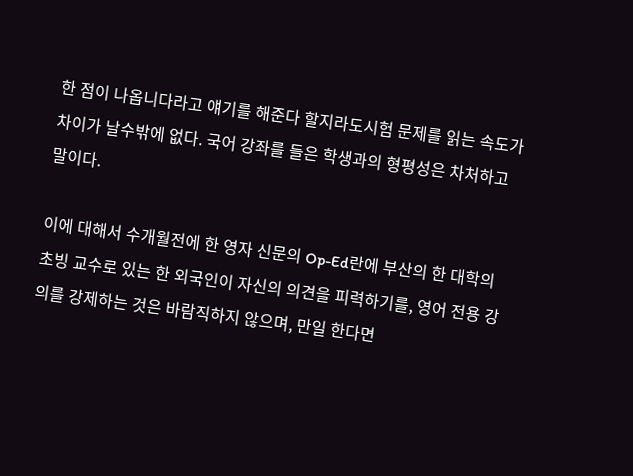한 점이 나옵니다라고 얘기를 해준다 할지라도시험 문제를 읽는 속도가 차이가 날수밖에 없다. 국어 강좌를 들은 학생과의 형평성은 차처하고 말이다.

이에 대해서 수개월전에 한 영자 신문의 Op-Ed란에 부산의 한 대학의 초빙 교수로 있는 한 외국인이 자신의 의견을 피력하기를, 영어 전용 강의를 강제하는 것은 바람직하지 않으며, 만일 한다면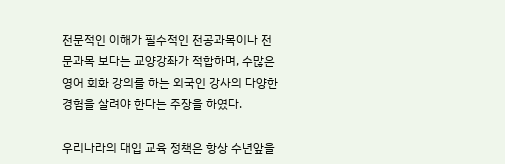전문적인 이해가 필수적인 전공과목이나 전문과목 보다는 교양강좌가 적합하며, 수많은 영어 회화 강의를 하는 외국인 강사의 다양한 경험을 살려야 한다는 주장을 하였다.

우리나라의 대입 교육 정책은 항상 수년앞을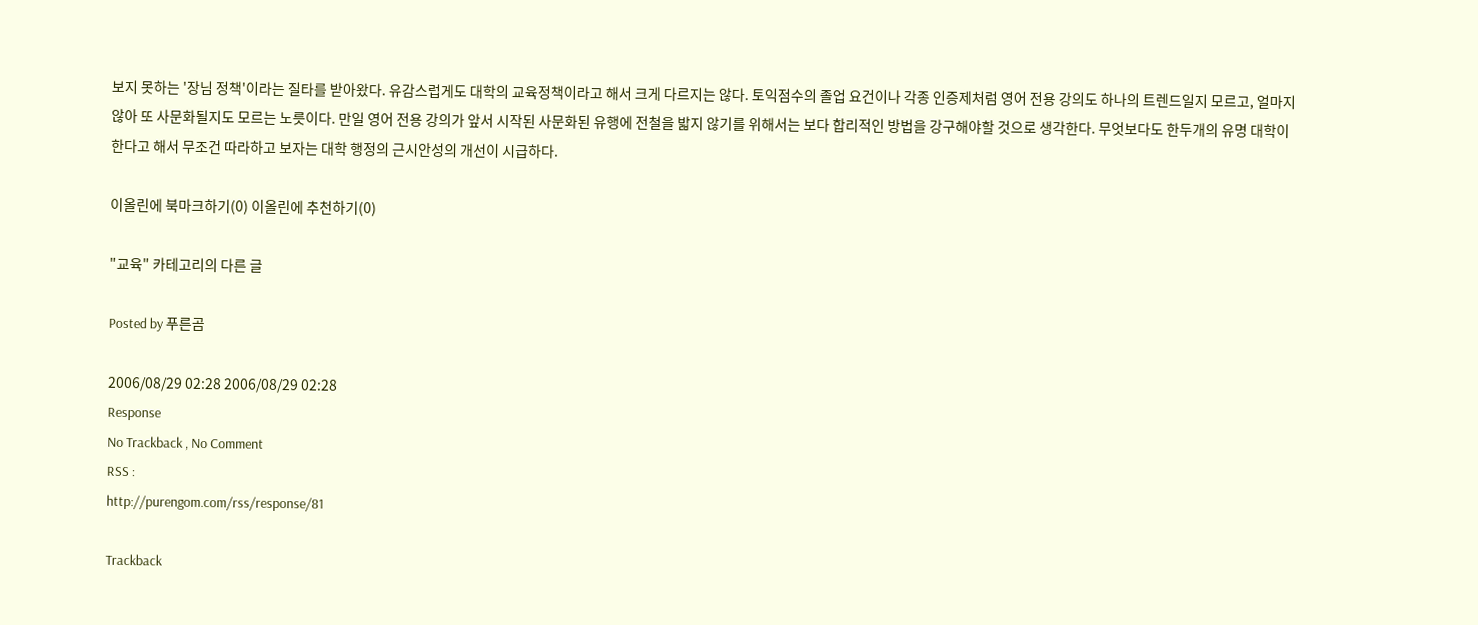보지 못하는 '장님 정책'이라는 질타를 받아왔다. 유감스럽게도 대학의 교육정책이라고 해서 크게 다르지는 않다. 토익점수의 졸업 요건이나 각종 인증제처럼 영어 전용 강의도 하나의 트렌드일지 모르고, 얼마지 않아 또 사문화될지도 모르는 노릇이다. 만일 영어 전용 강의가 앞서 시작된 사문화된 유행에 전철을 밟지 않기를 위해서는 보다 합리적인 방법을 강구해야할 것으로 생각한다. 무엇보다도 한두개의 유명 대학이 한다고 해서 무조건 따라하고 보자는 대학 행정의 근시안성의 개선이 시급하다.

이올린에 북마크하기(0) 이올린에 추천하기(0)

"교육" 카테고리의 다른 글

Posted by 푸른곰

2006/08/29 02:28 2006/08/29 02:28
Response
No Trackback , No Comment
RSS :
http://purengom.com/rss/response/81

Trackback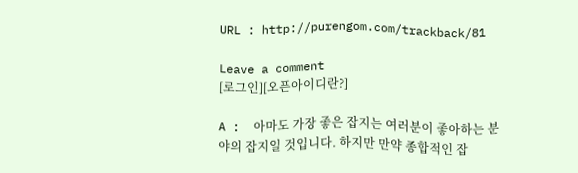URL : http://purengom.com/trackback/81

Leave a comment
[로그인][오픈아이디란?]

A :  아마도 가장 좋은 잡지는 여러분이 좋아하는 분야의 잡지일 것입니다. 하지만 만약 종합적인 잡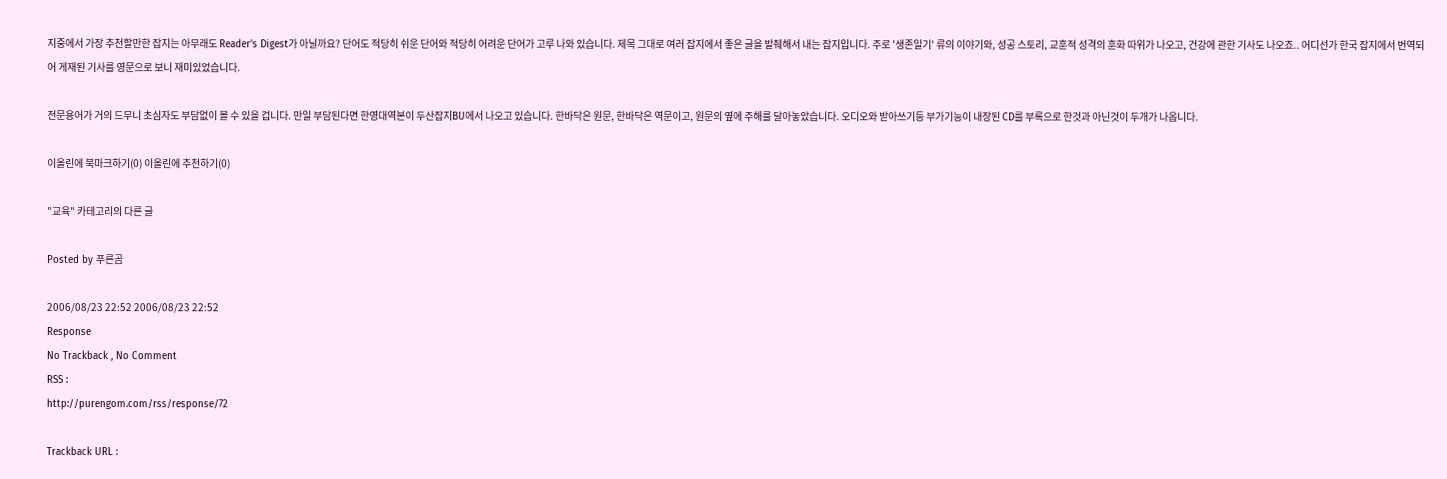지중에서 가장 추천할만한 잡지는 아무래도 Reader's Digest가 아닐까요? 단어도 적당히 쉬운 단어와 적당히 어려운 단어가 고루 나와 있습니다. 제목 그대로 여러 잡지에서 좋은 글을 발췌해서 내는 잡지입니다. 주로 '생존일기' 류의 이야기와, 성공 스토리, 교훈적 성격의 훈화 따위가 나오고, 건강에 관한 기사도 나오죠.. 어디선가 한국 잡지에서 번역되어 게재된 기사를 영문으로 보니 재미있었습니다.

전문용어가 거의 드무니 초심자도 부담없이 볼 수 있을 겁니다. 만일 부담된다면 한영대역본이 두산잡지BU에서 나오고 있습니다. 한바닥은 원문, 한바닥은 역문이고, 원문의 옆에 주해를 달아놓았습니다. 오디오와 받아쓰기등 부가기능이 내장된 CD를 부록으로 한것과 아닌것이 두개가 나옵니다.

이올린에 북마크하기(0) 이올린에 추천하기(0)

"교육" 카테고리의 다른 글

Posted by 푸른곰

2006/08/23 22:52 2006/08/23 22:52
Response
No Trackback , No Comment
RSS :
http://purengom.com/rss/response/72

Trackback URL :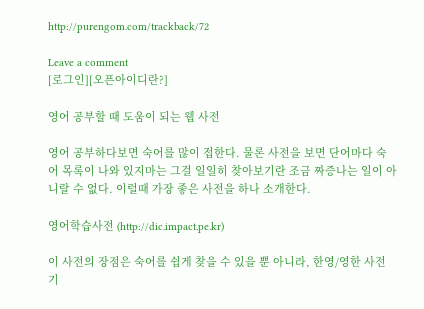http://purengom.com/trackback/72

Leave a comment
[로그인][오픈아이디란?]

영어 공부할 때 도움이 되는 웹 사전

영어 공부하다보면 숙어를 많이 접한다. 물론 사전을 보면 단어마다 숙어 목록이 나와 있지마는 그걸 일일히 찾아보기란 조금 짜증나는 일이 아니랄 수 없다. 이럴때 가장 좋은 사전을 하나 소개한다.

영어학습사전 (http://dic.impact.pe.kr)

이 사전의 장점은 숙어를 쉽게 찾을 수 있을 뿐 아니라, 한영/영한 사전 기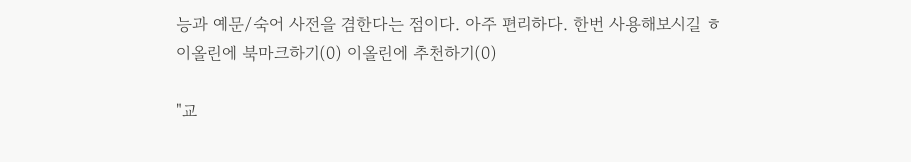능과 예문/숙어 사전을 겸한다는 점이다. 아주 편리하다. 한번 사용해보시길 ㅎ
이올린에 북마크하기(0) 이올린에 추천하기(0)

"교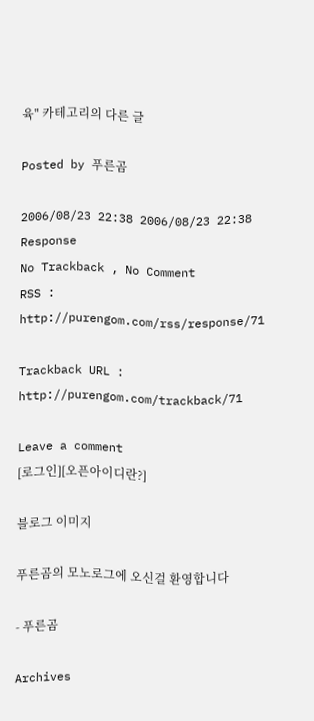육" 카테고리의 다른 글

Posted by 푸른곰

2006/08/23 22:38 2006/08/23 22:38
Response
No Trackback , No Comment
RSS :
http://purengom.com/rss/response/71

Trackback URL : http://purengom.com/trackback/71

Leave a comment
[로그인][오픈아이디란?]

블로그 이미지

푸른곰의 모노로그에 오신걸 환영합니다

- 푸른곰

Archives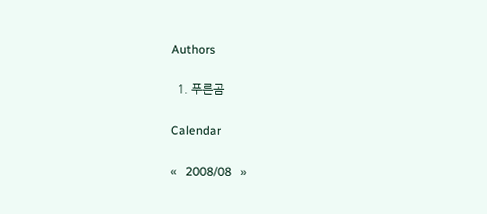Authors

  1. 푸른곰

Calendar

«   2008/08   »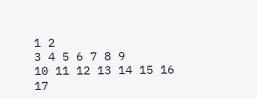1 2
3 4 5 6 7 8 9
10 11 12 13 14 15 16
17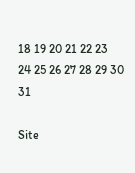18 19 20 21 22 23
24 25 26 27 28 29 30
31

Site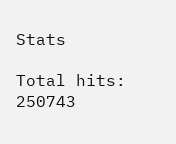Stats

Total hits:
250743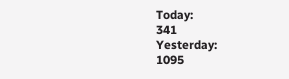Today:
341
Yesterday:
1095